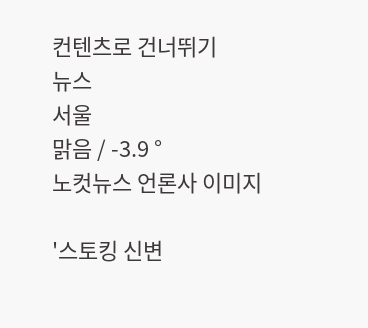컨텐츠로 건너뛰기
뉴스
서울
맑음 / -3.9 °
노컷뉴스 언론사 이미지

'스토킹 신변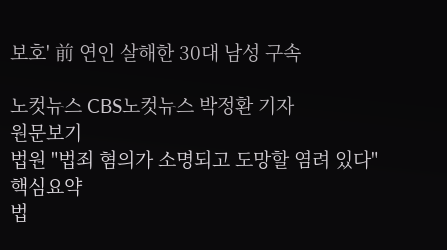보호' 前 연인 살해한 30대 남성 구속

노컷뉴스 CBS노컷뉴스 박정환 기자
원문보기
법원 "법죄 혐의가 소명되고 도망할 염려 있다"
핵심요약
법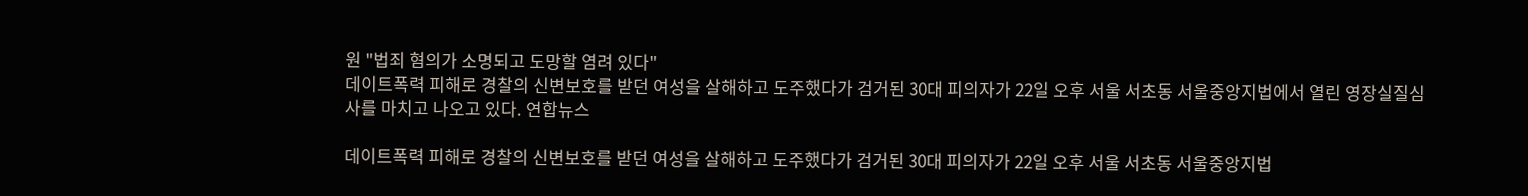원 "법죄 혐의가 소명되고 도망할 염려 있다"
데이트폭력 피해로 경찰의 신변보호를 받던 여성을 살해하고 도주했다가 검거된 30대 피의자가 22일 오후 서울 서초동 서울중앙지법에서 열린 영장실질심사를 마치고 나오고 있다. 연합뉴스

데이트폭력 피해로 경찰의 신변보호를 받던 여성을 살해하고 도주했다가 검거된 30대 피의자가 22일 오후 서울 서초동 서울중앙지법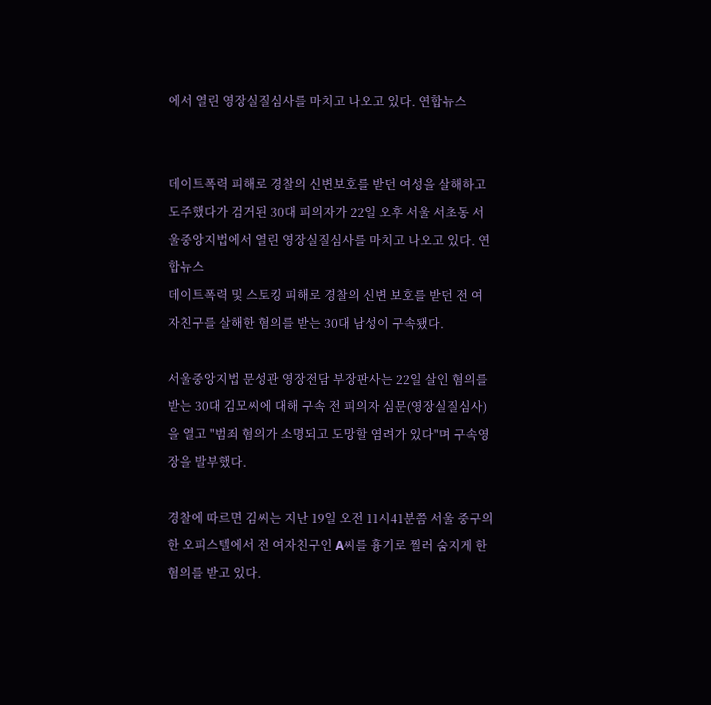에서 열린 영장실질심사를 마치고 나오고 있다. 연합뉴스


데이트폭력 피해로 경찰의 신변보호를 받던 여성을 살해하고 도주했다가 검거된 30대 피의자가 22일 오후 서울 서초동 서울중앙지법에서 열린 영장실질심사를 마치고 나오고 있다. 연합뉴스
데이트폭력 및 스토킹 피해로 경찰의 신변 보호를 받던 전 여자친구를 살해한 혐의를 받는 30대 남성이 구속됐다.

서울중앙지법 문성관 영장전담 부장판사는 22일 살인 혐의를 받는 30대 김모씨에 대해 구속 전 피의자 심문(영장실질심사)을 열고 "범죄 혐의가 소명되고 도망할 염려가 있다"며 구속영장을 발부했다.

경찰에 따르면 김씨는 지난 19일 오전 11시41분쯤 서울 중구의 한 오피스텔에서 전 여자친구인 A씨를 흉기로 찔러 숨지게 한 혐의를 받고 있다.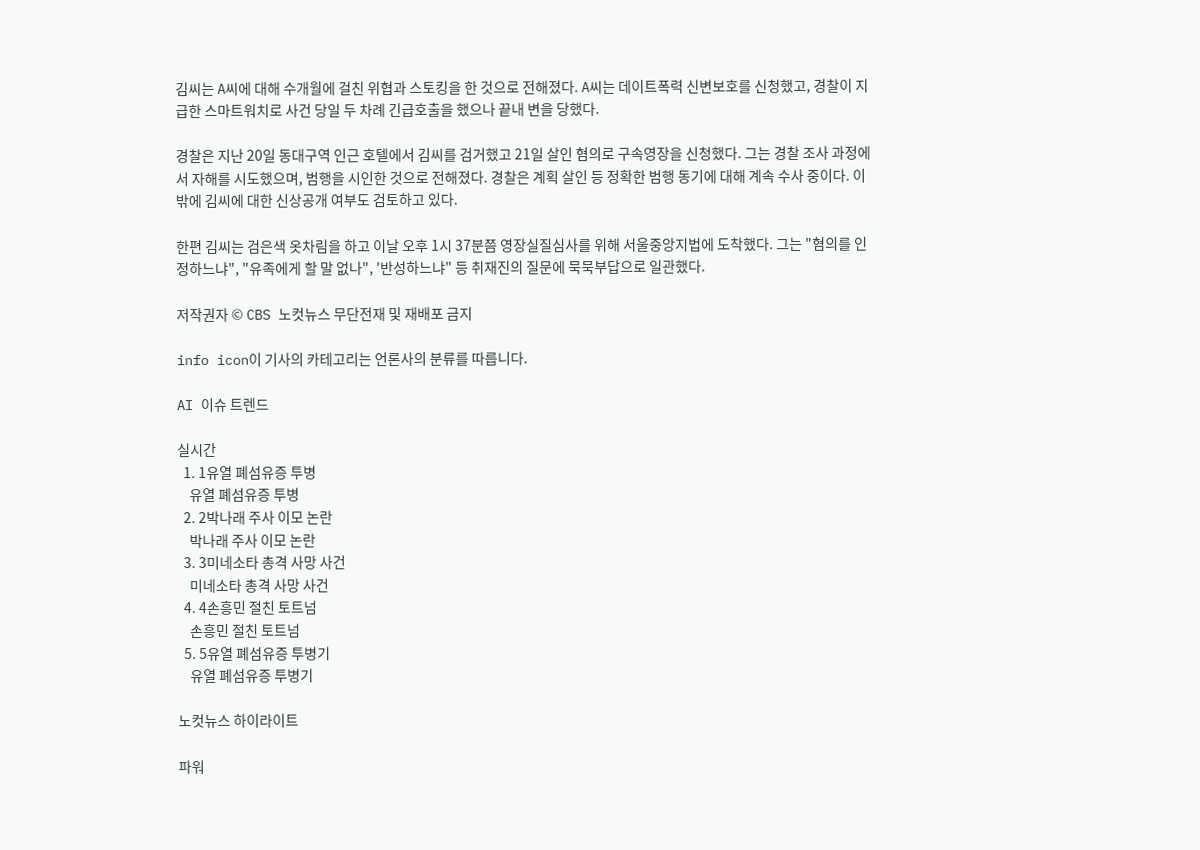김씨는 A씨에 대해 수개월에 걸친 위협과 스토킹을 한 것으로 전해졌다. A씨는 데이트폭력 신변보호를 신청했고, 경찰이 지급한 스마트워치로 사건 당일 두 차례 긴급호출을 했으나 끝내 변을 당했다.

경찰은 지난 20일 동대구역 인근 호텔에서 김씨를 검거했고 21일 살인 혐의로 구속영장을 신청했다. 그는 경찰 조사 과정에서 자해를 시도했으며, 범행을 시인한 것으로 전해졌다. 경찰은 계획 살인 등 정확한 범행 동기에 대해 계속 수사 중이다. 이밖에 김씨에 대한 신상공개 여부도 검토하고 있다.

한편 김씨는 검은색 옷차림을 하고 이날 오후 1시 37분쯤 영장실질심사를 위해 서울중앙지법에 도착했다. 그는 "혐의를 인정하느냐", "유족에게 할 말 없나", '반성하느냐" 등 취재진의 질문에 묵묵부답으로 일관했다.

저작권자 © CBS 노컷뉴스 무단전재 및 재배포 금지

info icon이 기사의 카테고리는 언론사의 분류를 따릅니다.

AI 이슈 트렌드

실시간
  1. 1유열 폐섬유증 투병
    유열 폐섬유증 투병
  2. 2박나래 주사 이모 논란
    박나래 주사 이모 논란
  3. 3미네소타 총격 사망 사건
    미네소타 총격 사망 사건
  4. 4손흥민 절친 토트넘
    손흥민 절친 토트넘
  5. 5유열 폐섬유증 투병기
    유열 폐섬유증 투병기

노컷뉴스 하이라이트

파워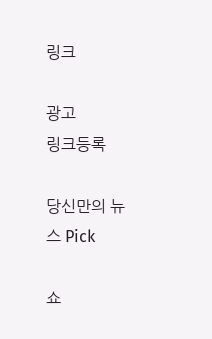링크

광고
링크등록

당신만의 뉴스 Pick

쇼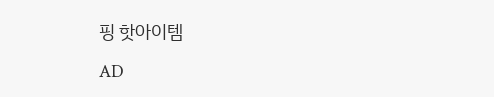핑 핫아이템

AD